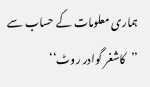ہماری معلومات کے حساب سے ’’کاشغر گوادر روٹ‘‘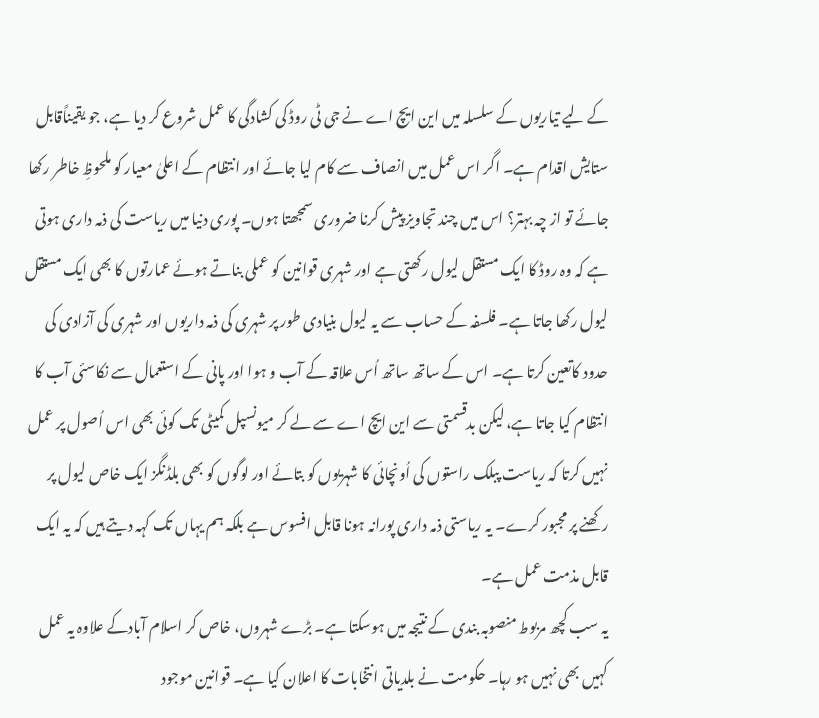کے لیے تیاریوں کے سلسلہ میں این ایچ اے نے جی ٹی روڈ کی کشادگی کا عمل شروع کر دیا ہے، جو یقیناًقابل ستایش اقدام ہے۔ اگر اس عمل میں انصاف سے کام لیا جائے اور انتظام کے اعلیٰ معیار کو ملحوظِ خاطر رکھا جائے تو از چہ بہتر؟ اس میں چند تجاویز پیش کرنا ضروری سمجھتا ہوں۔ پوری دنیا میں ریاست کی ذمہ داری ہوتی ہے کہ وہ روڈ کا ایک مستقل لیول رکھتی ہے اور شہری قوانین کو عملی بناتے ہوئے عمارتوں کا بھی ایک مستقل لیول رکھا جاتا ہے۔ فلسفہ کے حساب سے یہ لیول بنیادی طور پر شہری کی ذمہ داریوں اور شہری کی آزادی کی حدود کاتعین کرتا ہے۔ اس کے ساتھ ساتھ اُس علاقہ کے آب و ہوا اور پانی کے استعمال سے نکاسئی آب کا انتظام کیا جاتا ہے، لیکن بدقسمتی سے این ایچ اے سے لے کر میونسپل کمیٹی تک کوئی بھی اس اُصول پر عمل نہیں کرتا کہ ریاست پبلک راستوں کی اُونچائی کا شہریوں کو بتائے اور لوگوں کو بھی بلڈنگز ایک خاص لیول پر رکھنے پر مجبور کرے۔ یہ ریاستی ذمہ داری پورانہ ہونا قابل افسوس ہے بلکہ ہم یہاں تک کہہ دیتے ہیں کہ یہ ایک قابل مذمت عمل ہے۔
یہ سب کچھ مربوط منصوبہ بندی کے نتیجہ میں ہوسکتا ہے۔ بڑے شہروں، خاص کر اسلام آبادکے علاوہ یہ عمل کہیں بھی نہیں ہو رہا۔ حکومت نے بلدیاتی انتخابات کا اعلان کیا ہے۔ قوانین موجود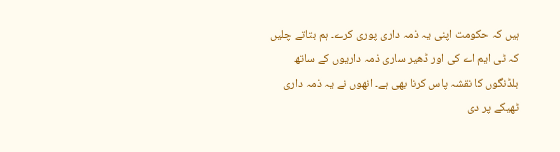ہیں کہ حکومت اپنی یہ ذمہ داری پوری کرے۔ ہم بتاتے چلیں کہ ٹی ایم اے کی اور ڈھیر ساری ذمہ داریوں کے ساتھ بلڈنگوں کا نقشہ پاس کرنا بھی ہے۔ انھوں نے یہ ذمہ داری ٹھیکے پر دی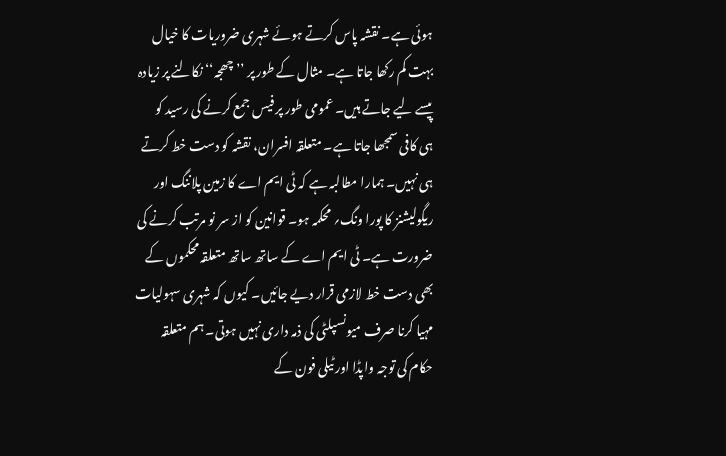ہوئی ہے۔ نقشہ پاس کرتے ہوئے شہری ضروریات کا خیال بہت کم رکھا جاتا ہے۔ مثال کے طور پر ’’چھجہ‘‘ نکالنے پر زیادہ پیسے لیے جاتے ہیں۔ عمومی طور پر فیس جمع کرنے کی رسید کو ہی کافی سمجھا جاتا ہے۔ متعلقہ افسران، نقشہ کو دست خط کرتے ہی نہیں۔ ہمارا مطالبہ ہے کہ ٹی ایم اے کا زمین پلاننگ اور ریگولیشنز کا پورا ونگ؍ محکمہ ہو۔ قوانین کو از سر نو مرتب کرنے کی ضرورت ہے۔ ٹی ایم اے کے ساتھ ساتھ متعلقہ محکموں کے بھی دست خط لازمی قرار دیے جائیں۔ کیوں کہ شہری سہولیات مہیا کرنا صرف میونسپلٹی کی ذمہ داری نہیں ہوتی۔ ہم متعلقہ حکام کی توجہ واپڈا اور ٹیلی فون کے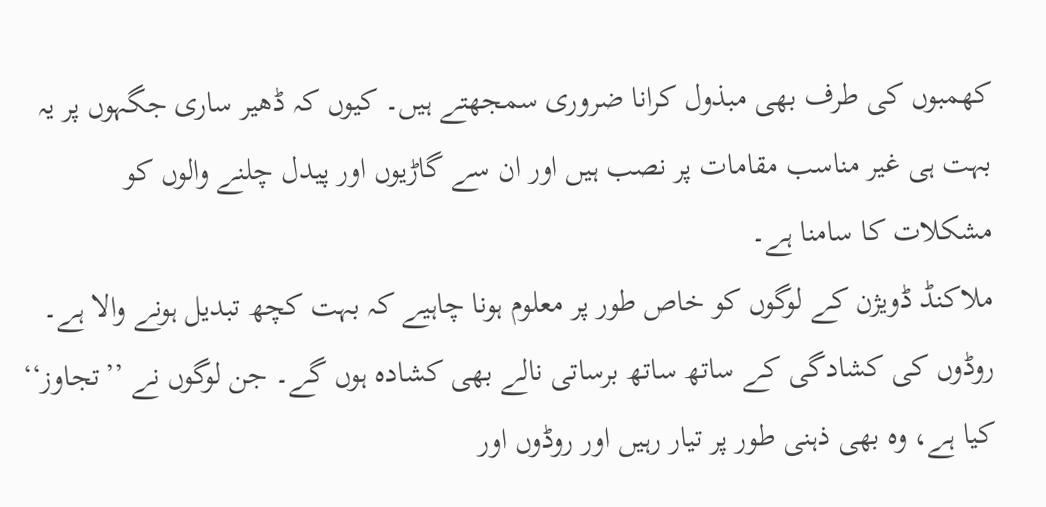کھمبوں کی طرف بھی مبذول کرانا ضروری سمجھتے ہیں۔ کیوں کہ ڈھیر ساری جگہوں پر یہ بہت ہی غیر مناسب مقامات پر نصب ہیں اور ان سے گاڑیوں اور پیدل چلنے والوں کو مشکلات کا سامنا ہے۔
ملاکنڈ ڈویژن کے لوگوں کو خاص طور پر معلوم ہونا چاہیے کہ بہت کچھ تبدیل ہونے والا ہے۔ روڈوں کی کشادگی کے ساتھ ساتھ برساتی نالے بھی کشادہ ہوں گے۔ جن لوگوں نے ’’تجاوز‘‘ کیا ہے، وہ بھی ذہنی طور پر تیار رہیں اور روڈوں اور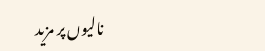نالیوں پر مزید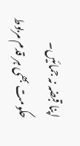اپنا قبضہ نہ جمائیں۔
حکومت بھی ہر قدم مربوط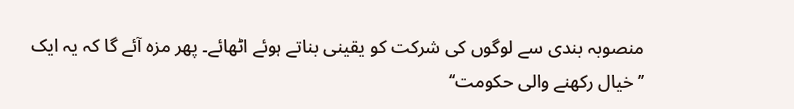منصوبہ بندی سے لوگوں کی شرکت کو یقینی بناتے ہوئے اٹھائے۔ پھر مزہ آئے گا کہ یہ ایک ’’خیال رکھنے والی حکومت‘‘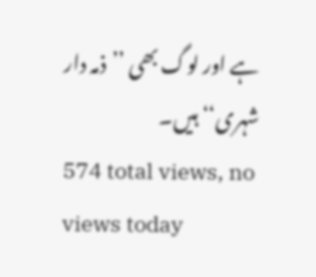ہے اور لوگ بھی ’’ذمہ دار شہری‘‘ ہیں۔
574 total views, no views today